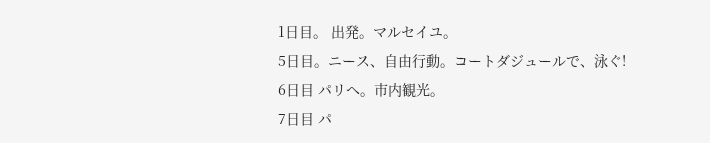1日目。 出発。マルセイユ。
5日目。ニース、自由行動。コートダジュールで、泳ぐ!
6日目 パリへ。市内観光。
7日目 パ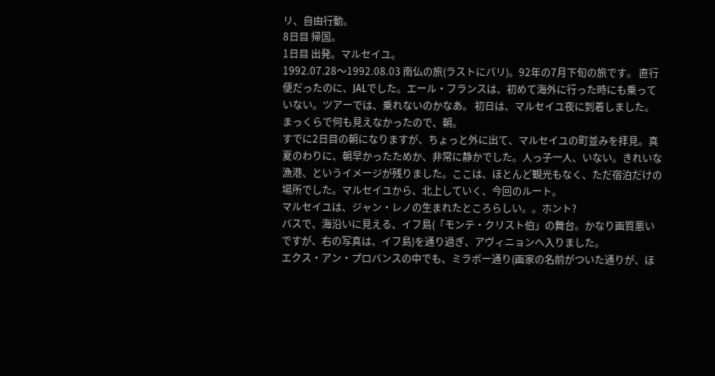リ、自由行動。
8日目 帰国。
1日目 出発。マルセイユ。
1992.07.28〜1992.08.03 南仏の旅(ラストにパリ)。92年の7月下旬の旅です。 直行便だったのに、JALでした。エール・フランスは、初めて海外に行った時にも乗っていない。ツアーでは、乗れないのかなあ。 初日は、マルセイユ夜に到着しました。まっくらで何も見えなかったので、朝。
すでに2日目の朝になりますが、ちょっと外に出て、マルセイユの町並みを拝見。真夏のわりに、朝早かったためか、非常に静かでした。人っ子一人、いない。きれいな漁港、というイメージが残りました。ここは、ほとんど観光もなく、ただ宿泊だけの場所でした。マルセイユから、北上していく、今回のルート。
マルセイユは、ジャン・レノの生まれたところらしい。。ホント?
バスで、海沿いに見える、イフ島(「モンテ・クリスト伯」の舞台。かなり画質悪いですが、右の写真は、イフ島)を通り過ぎ、アヴィニョンへ入りました。
エクス・アン・プロバンスの中でも、ミラボー通り(画家の名前がついた通りが、ほ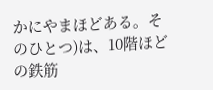かにやまほどある。そのひとつ)は、10階ほどの鉄筋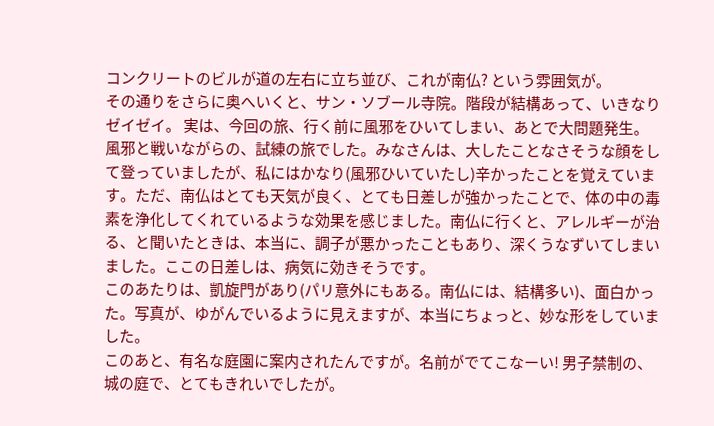コンクリートのビルが道の左右に立ち並び、これが南仏? という雰囲気が。
その通りをさらに奥へいくと、サン・ソブール寺院。階段が結構あって、いきなりゼイゼイ。 実は、今回の旅、行く前に風邪をひいてしまい、あとで大問題発生。風邪と戦いながらの、試練の旅でした。みなさんは、大したことなさそうな顔をして登っていましたが、私にはかなり(風邪ひいていたし)辛かったことを覚えています。ただ、南仏はとても天気が良く、とても日差しが強かったことで、体の中の毒素を浄化してくれているような効果を感じました。南仏に行くと、アレルギーが治る、と聞いたときは、本当に、調子が悪かったこともあり、深くうなずいてしまいました。ここの日差しは、病気に効きそうです。
このあたりは、凱旋門があり(パリ意外にもある。南仏には、結構多い)、面白かった。写真が、ゆがんでいるように見えますが、本当にちょっと、妙な形をしていました。
このあと、有名な庭園に案内されたんですが。名前がでてこなーい! 男子禁制の、城の庭で、とてもきれいでしたが。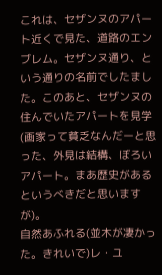これは、セザンヌのアパート近くで見た、道路のエンブレム。セザンヌ通り、という通りの名前でしたました。このあと、セザンヌの住んでいたアパートを見学(画家って貧乏なんだーと思った、外見は結構、ぼろいアパート。まあ歴史があるというべきだと思いますが)。
自然あふれる(並木が凄かった。きれいで)レ・ユ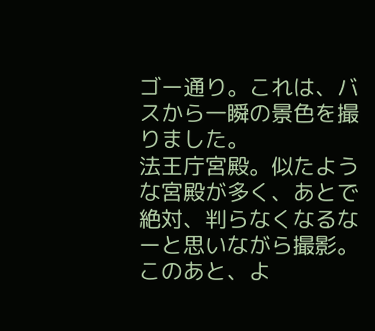ゴー通り。これは、バスから一瞬の景色を撮りました。
法王庁宮殿。似たような宮殿が多く、あとで絶対、判らなくなるなーと思いながら撮影。
このあと、よ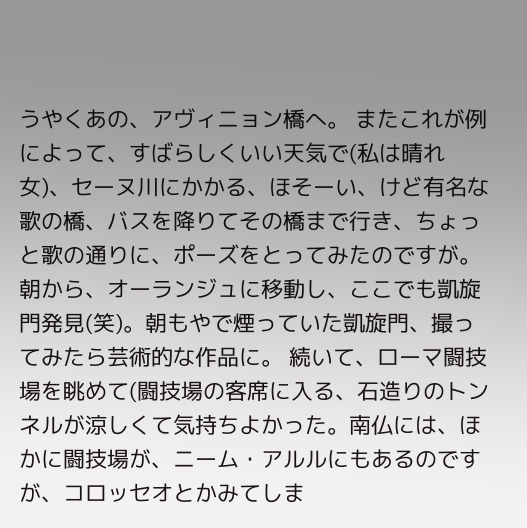うやくあの、アヴィニョン橋へ。 またこれが例によって、すばらしくいい天気で(私は晴れ女)、セーヌ川にかかる、ほそーい、けど有名な歌の橋、バスを降りてその橋まで行き、ちょっと歌の通りに、ポーズをとってみたのですが。
朝から、オーランジュに移動し、ここでも凱旋門発見(笑)。朝もやで煙っていた凱旋門、撮ってみたら芸術的な作品に。 続いて、ローマ闘技場を眺めて(闘技場の客席に入る、石造りのトンネルが涼しくて気持ちよかった。南仏には、ほかに闘技場が、ニーム・アルルにもあるのですが、コロッセオとかみてしま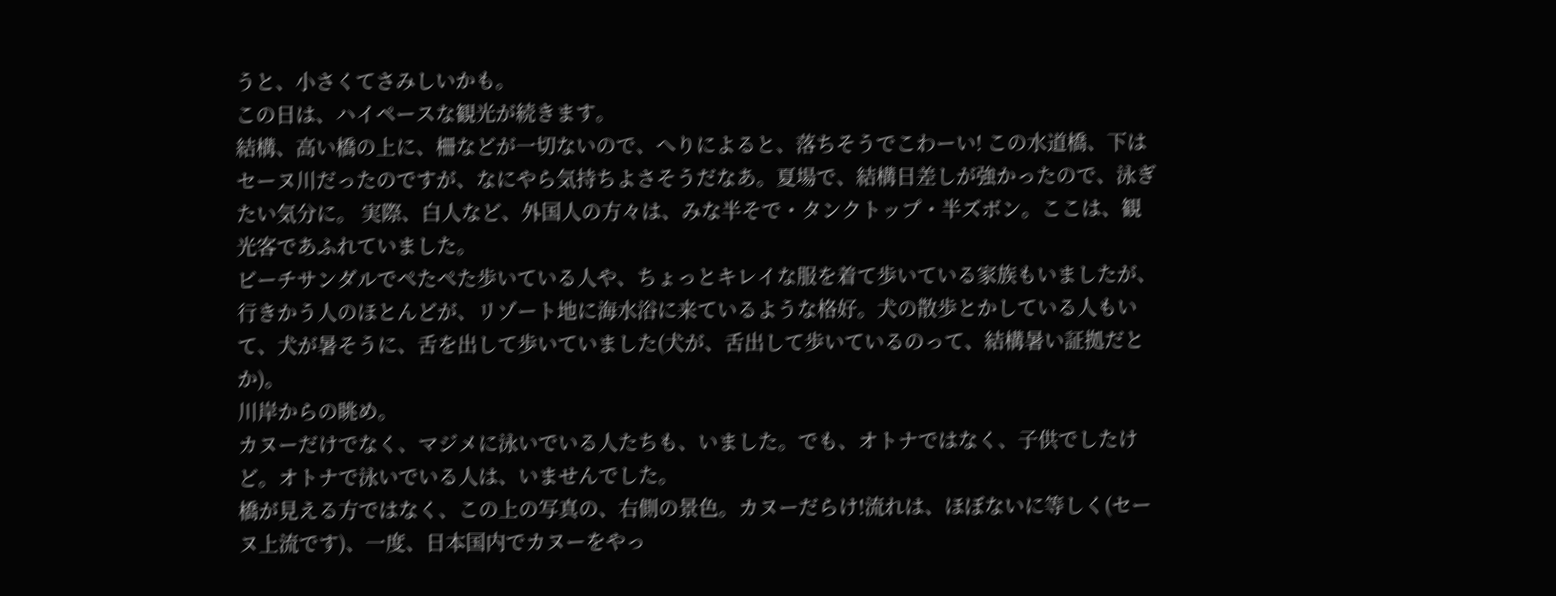うと、小さくてさみしいかも。
この日は、ハイペースな観光が続きます。
結構、高い橋の上に、柵などが一切ないので、へりによると、落ちそうでこわーい! この水道橋、下はセーヌ川だったのですが、なにやら気持ちよさそうだなあ。夏場で、結構日差しが強かったので、泳ぎたい気分に。 実際、白人など、外国人の方々は、みな半そで・タンクトップ・半ズボン。ここは、観光客であふれていました。
ビーチサンダルでぺたぺた歩いている人や、ちょっとキレイな服を着て歩いている家族もいましたが、行きかう人のほとんどが、リゾート地に海水浴に来ているような格好。犬の散歩とかしている人もいて、犬が暑そうに、舌を出して歩いていました(犬が、舌出して歩いているのって、結構暑い証拠だとか)。
川岸からの眺め。
カヌーだけでなく、マジメに泳いでいる人たちも、いました。でも、オトナではなく、子供でしたけど。オトナで泳いでいる人は、いませんでした。
橋が見える方ではなく、この上の写真の、右側の景色。カヌーだらけ!流れは、ほぼないに等しく(セーヌ上流です)、一度、日本国内でカヌーをやっ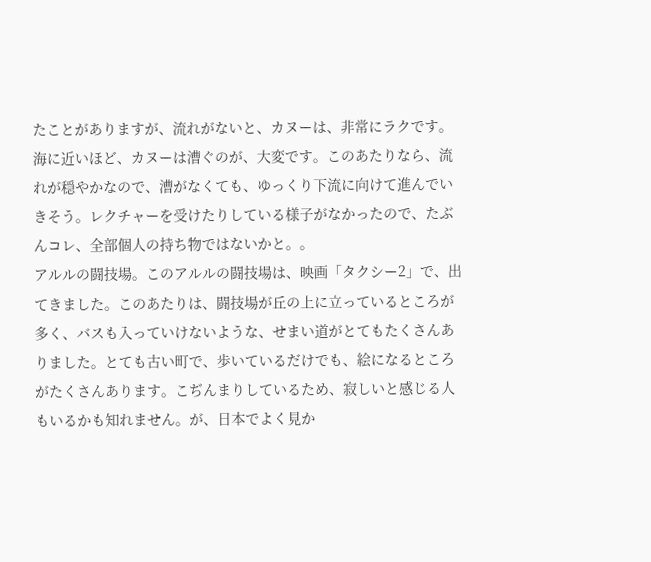たことがありますが、流れがないと、カヌーは、非常にラクです。海に近いほど、カヌーは漕ぐのが、大変です。このあたりなら、流れが穏やかなので、漕がなくても、ゆっくり下流に向けて進んでいきそう。レクチャーを受けたりしている様子がなかったので、たぶんコレ、全部個人の持ち物ではないかと。。
アルルの闘技場。このアルルの闘技場は、映画「タクシー2」で、出てきました。このあたりは、闘技場が丘の上に立っているところが多く、バスも入っていけないような、せまい道がとてもたくさんありました。とても古い町で、歩いているだけでも、絵になるところがたくさんあります。こぢんまりしているため、寂しいと感じる人もいるかも知れません。が、日本でよく見か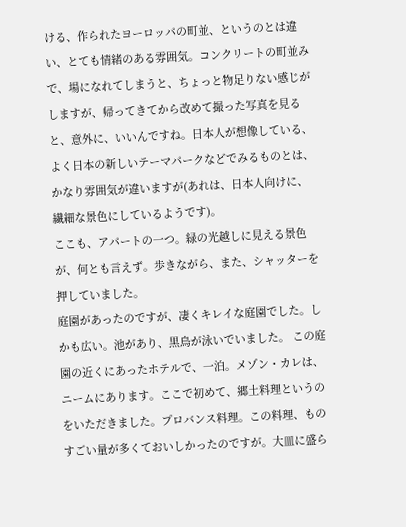ける、作られたヨーロッパの町並、というのとは違い、とても情緒のある雰囲気。コンクリートの町並みで、場になれてしまうと、ちょっと物足りない感じがしますが、帰ってきてから改めて撮った写真を見ると、意外に、いいんですね。日本人が想像している、よく日本の新しいテーマパークなどでみるものとは、かなり雰囲気が違いますが(あれは、日本人向けに、繊細な景色にしているようです)。
ここも、アパートの一つ。緑の光越しに見える景色が、何とも言えず。歩きながら、また、シャッターを押していました。
庭園があったのですが、凄くキレイな庭園でした。しかも広い。池があり、黒鳥が泳いでいました。 この庭園の近くにあったホテルで、一泊。メゾン・カレは、ニームにあります。ここで初めて、郷土料理というのをいただきました。プロバンス料理。この料理、ものすごい量が多くておいしかったのですが。大皿に盛ら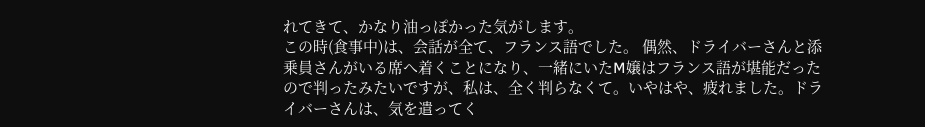れてきて、かなり油っぽかった気がします。
この時(食事中)は、会話が全て、フランス語でした。 偶然、ドライバーさんと添乗員さんがいる席へ着くことになり、一緒にいたM嬢はフランス語が堪能だったので判ったみたいですが、私は、全く判らなくて。いやはや、疲れました。ドライバーさんは、気を遣ってく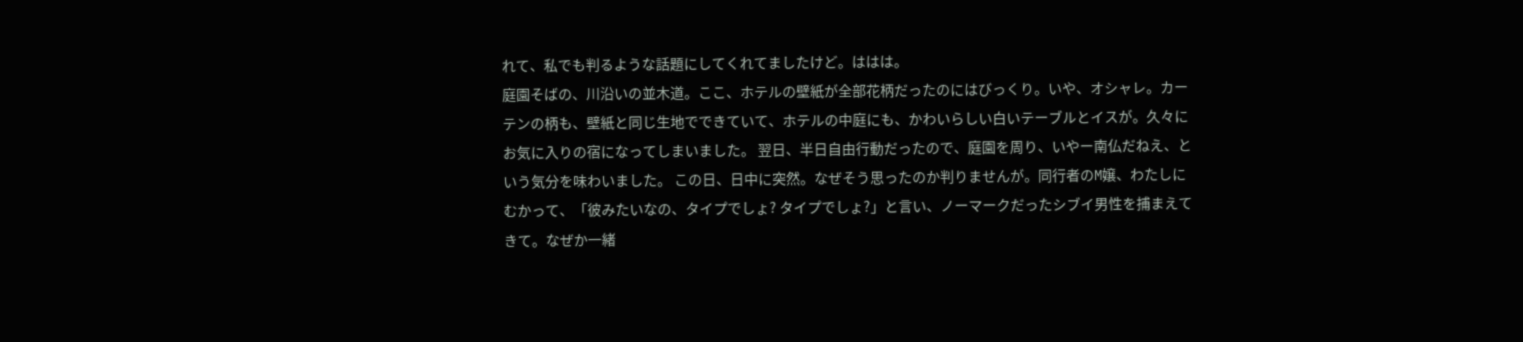れて、私でも判るような話題にしてくれてましたけど。ははは。
庭園そばの、川沿いの並木道。ここ、ホテルの壁紙が全部花柄だったのにはびっくり。いや、オシャレ。カーテンの柄も、壁紙と同じ生地でできていて、ホテルの中庭にも、かわいらしい白いテーブルとイスが。久々にお気に入りの宿になってしまいました。 翌日、半日自由行動だったので、庭園を周り、いやー南仏だねえ、という気分を味わいました。 この日、日中に突然。なぜそう思ったのか判りませんが。同行者のM嬢、わたしにむかって、「彼みたいなの、タイプでしょ? タイプでしょ?」と言い、ノーマークだったシブイ男性を捕まえてきて。なぜか一緒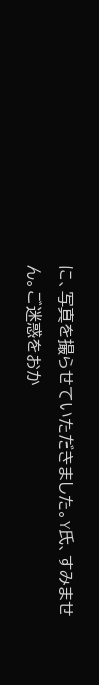に、写真を撮らせていただきました。Y氏、すみません。ご迷惑をおか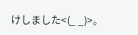けしました<(_ _)>。